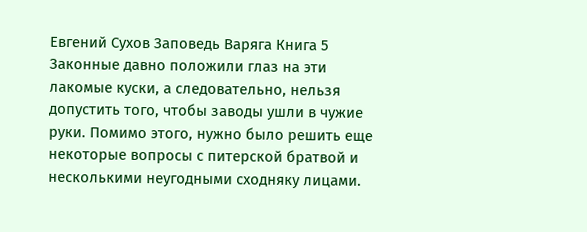Евгений Сухов Заповедь Варяга Книга 5
Законные давно положили глаз на эти лакомые куски, а следовательно, нельзя допустить того, чтобы заводы ушли в чужие руки. Помимо этого, нужно было решить еще некоторые вопросы с питерской братвой и несколькими неугодными сходняку лицами.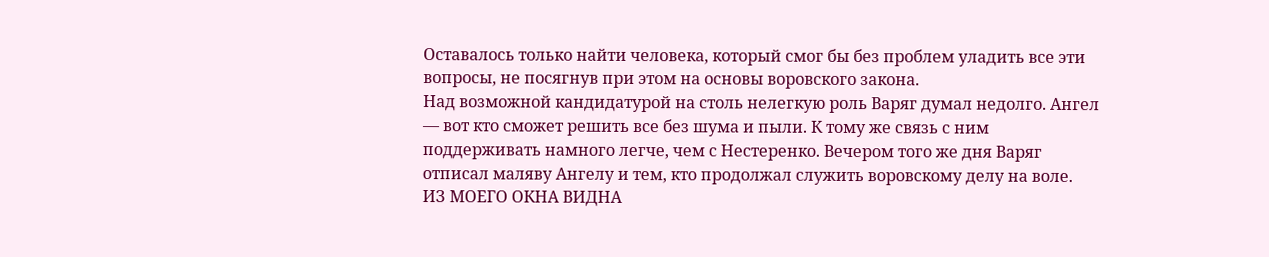Оставалось только найти человека, который смог бы без проблем уладить все эти вопросы, не посягнув при этом на основы воровского закона.
Над возможной кандидатурой на столь нелегкую роль Варяг думал недолго. Ангел — вот кто сможет решить все без шума и пыли. К тому же связь с ним поддерживать намного легче, чем с Нестеренко. Вечером того же дня Варяг отписал маляву Ангелу и тем, кто продолжал служить воровскому делу на воле.
ИЗ МОЕГО ОКНА ВИДНА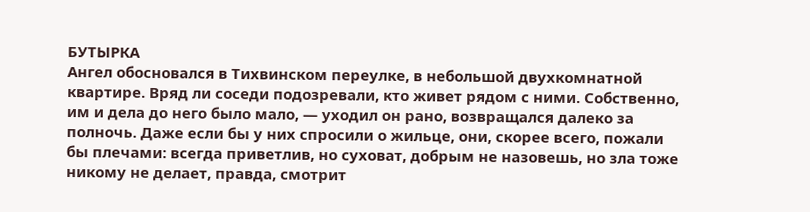БУТЫРКА
Ангел обосновался в Тихвинском переулке, в небольшой двухкомнатной квартире. Вряд ли соседи подозревали, кто живет рядом с ними. Собственно, им и дела до него было мало, — уходил он рано, возвращался далеко за полночь. Даже если бы у них спросили о жильце, они, скорее всего, пожали бы плечами: всегда приветлив, но суховат, добрым не назовешь, но зла тоже никому не делает, правда, смотрит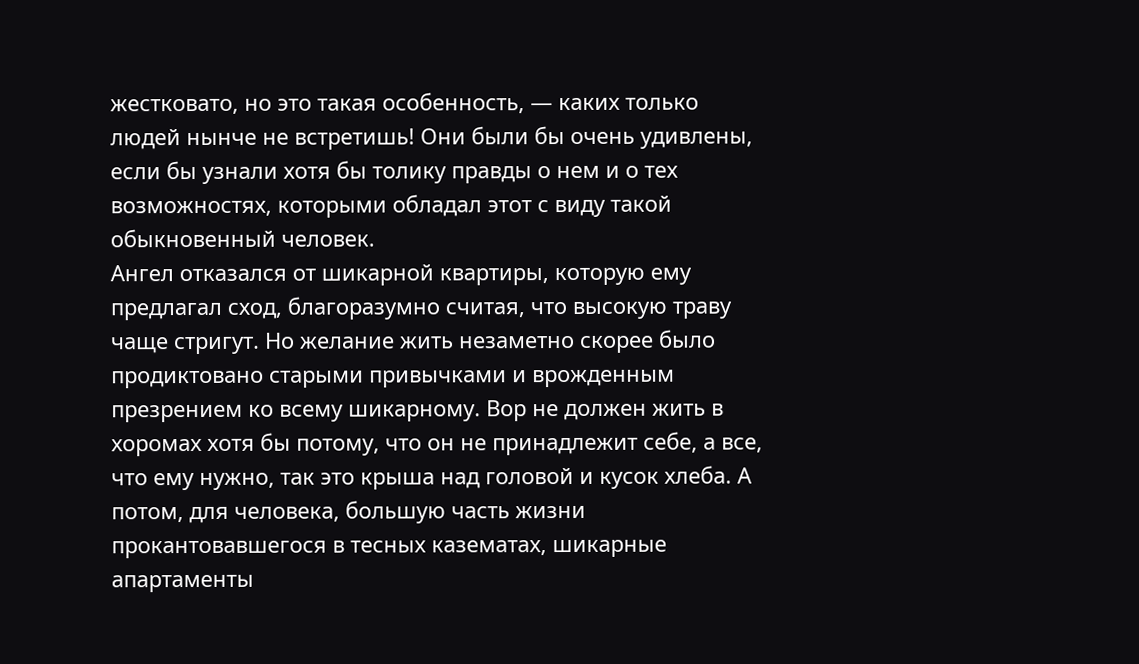жестковато, но это такая особенность, — каких только людей нынче не встретишь! Они были бы очень удивлены, если бы узнали хотя бы толику правды о нем и о тех возможностях, которыми обладал этот с виду такой обыкновенный человек.
Ангел отказался от шикарной квартиры, которую ему предлагал сход, благоразумно считая, что высокую траву чаще стригут. Но желание жить незаметно скорее было продиктовано старыми привычками и врожденным презрением ко всему шикарному. Вор не должен жить в хоромах хотя бы потому, что он не принадлежит себе, а все, что ему нужно, так это крыша над головой и кусок хлеба. А потом, для человека, большую часть жизни прокантовавшегося в тесных казематах, шикарные апартаменты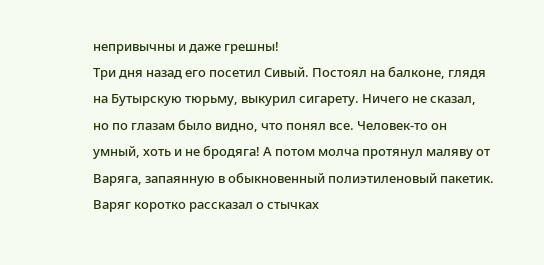непривычны и даже грешны!
Три дня назад его посетил Сивый. Постоял на балконе, глядя на Бутырскую тюрьму, выкурил сигарету. Ничего не сказал, но по глазам было видно, что понял все. Человек-то он умный, хоть и не бродяга! А потом молча протянул маляву от Варяга, запаянную в обыкновенный полиэтиленовый пакетик. Варяг коротко рассказал о стычках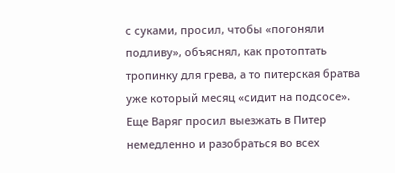с суками, просил, чтобы «погоняли подливу», объяснял, как протоптать тропинку для грева, а то питерская братва уже который месяц «сидит на подсосе».
Еще Варяг просил выезжать в Питер немедленно и разобраться во всех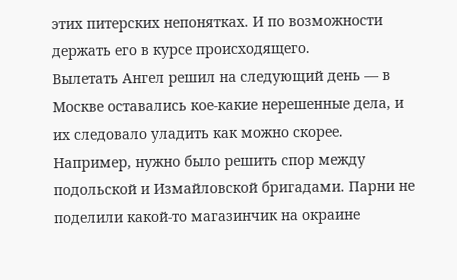этих питерских непонятках. И по возможности держать его в курсе происходящего.
Вылетать Ангел решил на следующий день — в Москве оставались кое-какие нерешенные дела, и их следовало уладить как можно скорее. Например, нужно было решить спор между подольской и Измайловской бригадами. Парни не поделили какой-то магазинчик на окраине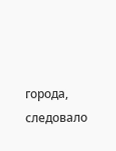города, следовало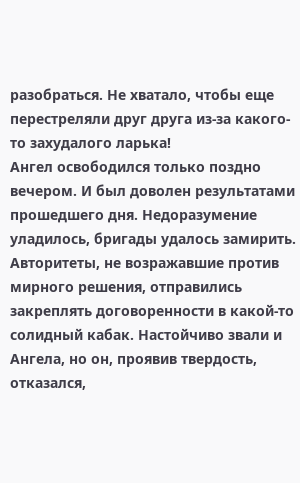разобраться. Не хватало, чтобы еще перестреляли друг друга из-за какого-то захудалого ларька!
Ангел освободился только поздно вечером. И был доволен результатами прошедшего дня. Недоразумение уладилось, бригады удалось замирить.
Авторитеты, не возражавшие против мирного решения, отправились закреплять договоренности в какой-то солидный кабак. Настойчиво звали и Ангела, но он, проявив твердость, отказался,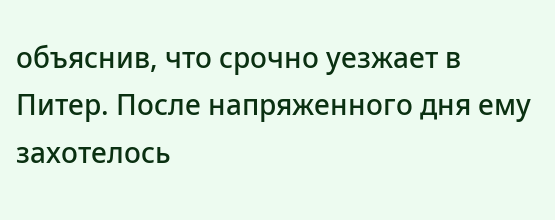объяснив, что срочно уезжает в Питер. После напряженного дня ему захотелось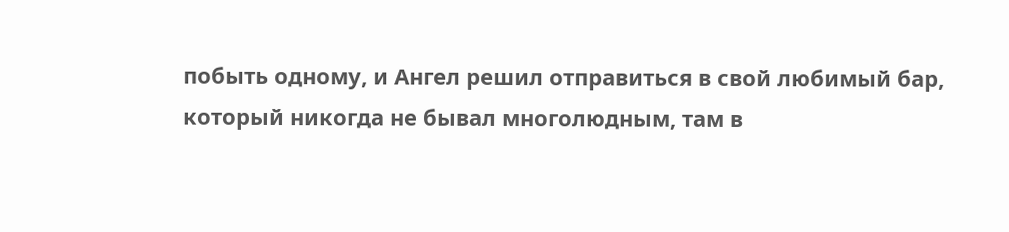побыть одному, и Ангел решил отправиться в свой любимый бар, который никогда не бывал многолюдным, там в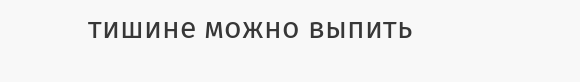тишине можно выпить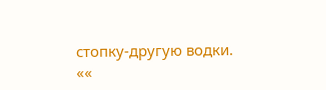стопку-другую водки.
««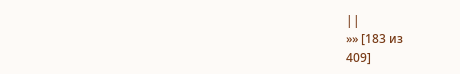||
»» [183 из
409]